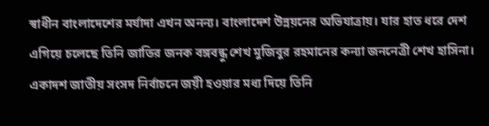স্বাধীন বাংলাদেশের মর্যাদা এখন অনন্য। বাংলাদেশ উন্নয়নের অভিযাত্রায়। যার হাত ধরে দেশ এগিয়ে চলেছে তিনি জাতির জনক বঙ্গবন্ধু শেখ মুজিবুর রহমানের কন্যা জননেত্রী শেখ হাসিনা। একাদশ জাতীয় সংসদ নির্বাচনে জয়ী হওয়ার মধ্য দিয়ে তিনি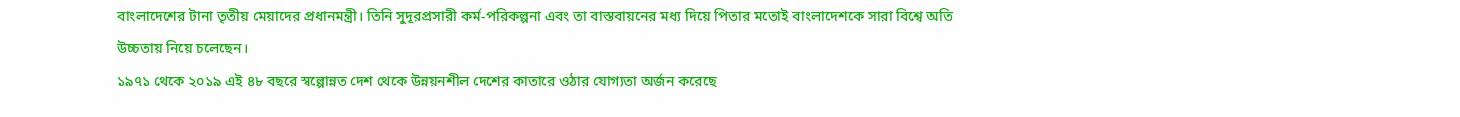বাংলাদেশের টানা তৃতীয় মেয়াদের প্রধানমন্ত্রী। তিনি সুদূরপ্রসারী কর্ম-পরিকল্পনা এবং তা বাস্তবায়নের মধ্য দিয়ে পিতার মতোই বাংলাদেশকে সারা বিশ্বে অতি উচ্চতায় নিয়ে চলেছেন।
১৯৭১ থেকে ২০১৯ এই ৪৮ বছরে স্বল্পোন্নত দেশ থেকে উন্নয়নশীল দেশের কাতারে ওঠার যোগ্যতা অর্জন করেছে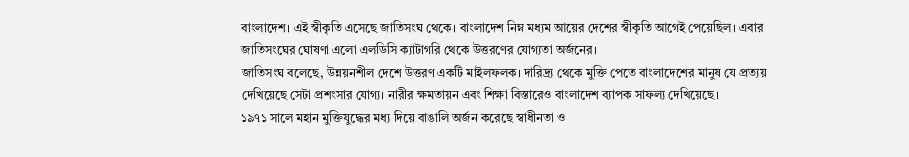বাংলাদেশ। এই স্বীকৃতি এসেছে জাতিসংঘ থেকে। বাংলাদেশ নিম্ন মধ্যম আয়ের দেশের স্বীকৃতি আগেই পেয়েছিল। এবার জাতিসংঘের ঘোষণা এলো এলডিসি ক্যাটাগরি থেকে উত্তরণের যোগ্যতা অর্জনের।
জাতিসংঘ বলেছে, উন্নয়নশীল দেশে উত্তরণ একটি মাইলফলক। দারিদ্র্য থেকে মুক্তি পেতে বাংলাদেশের মানুষ যে প্রত্যয় দেখিয়েছে সেটা প্রশংসার যোগ্য। নারীর ক্ষমতায়ন এবং শিক্ষা বিস্তারেও বাংলাদেশ ব্যাপক সাফল্য দেখিয়েছে।
১৯৭১ সালে মহান মুক্তিযুদ্ধের মধ্য দিয়ে বাঙালি অর্জন করেছে স্বাধীনতা ও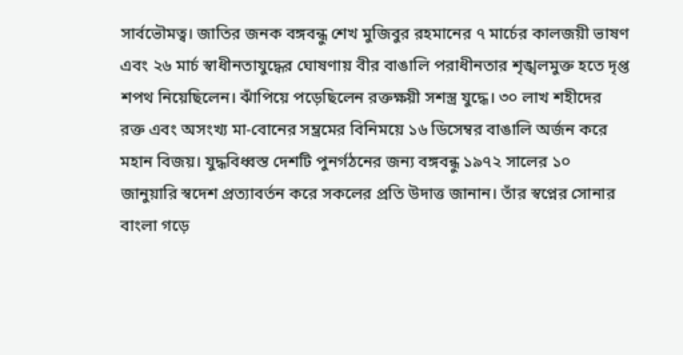সার্বভৌমত্ব। জাতির জনক বঙ্গবন্ধু শেখ মুজিবুর রহমানের ৭ মার্চের কালজয়ী ভাষণ এবং ২৬ মার্চ স্বাধীনতাযুদ্ধের ঘোষণায় বীর বাঙালি পরাধীনতার শৃঙ্খলমুক্ত হতে দৃপ্ত শপথ নিয়েছিলেন। ঝাঁপিয়ে পড়েছিলেন রক্তক্ষয়ী সশস্ত্র যুদ্ধে। ৩০ লাখ শহীদের রক্ত এবং অসংখ্য মা-বোনের সম্ভ্রমের বিনিময়ে ১৬ ডিসেম্বর বাঙালি অর্জন করে মহান বিজয়। যুদ্ধবিধ্বস্ত দেশটি পুনর্গঠনের জন্য বঙ্গবন্ধু ১৯৭২ সালের ১০ জানুয়ারি স্বদেশ প্রত্যাবর্তন করে সকলের প্রতি উদাত্ত জানান। তাঁর স্বপ্নের সোনার বাংলা গড়ে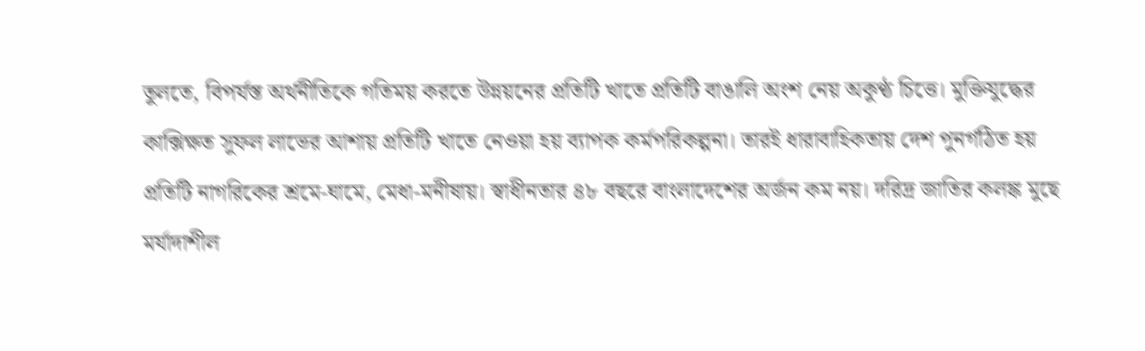তুলতে, বিপর্যস্ত অর্থনীতিকে গতিময় করতে উন্নয়নের প্রতিটি খাতে প্রতিটি বাঙালি অংশ নেয় অকুণ্ঠ চিত্তে। মুক্তিযুদ্ধের কাক্সিক্ষত সুফল লাভের আশায় প্রতিটি খাতে নেওয়া হয় ব্যাপক কর্মপরিকল্পনা। তারই ধারাবাহিকতায় দেশ পুনর্গঠিত হয় প্রতিটি নাগরিকের শ্রমে-ঘামে, মেধা-মনীষায়। স্বাধীনতার ৪৮ বছরে বাংলাদেশের অর্জন কম নয়। দরিদ্র জাতির কলঙ্ক মুছে মর্যাদাশীল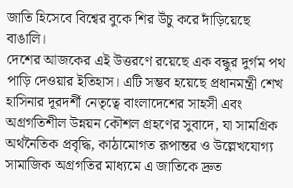জাতি হিসেবে বিশ্বের বুকে শির উঁচু করে দাঁড়িয়েছে বাঙালি।
দেশের আজকের এই উত্তরণে রয়েছে এক বন্ধুর দুর্গম পথ পাড়ি দেওয়ার ইতিহাস। এটি সম্ভব হয়েছে প্রধানমন্ত্রী শেখ হাসিনার দূরদর্শী নেতৃত্বে বাংলাদেশের সাহসী এবং অগ্রগতিশীল উন্নয়ন কৌশল গ্রহণের সুবাদে, যা সামগ্রিক অর্থনৈতিক প্রবৃদ্ধি, কাঠামোগত রূপান্তর ও উল্লেখযোগ্য সামাজিক অগ্রগতির মাধ্যমে এ জাতিকে দ্রুত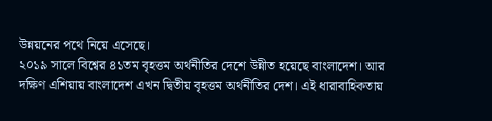উন্নয়নের পথে নিয়ে এসেছে।
২০১৯ সালে বিশ্বের ৪১তম বৃহত্তম অর্থনীতির দেশে উন্নীত হয়েছে বাংলাদেশ। আর দক্ষিণ এশিয়ায় বাংলাদেশ এখন দ্বিতীয় বৃহত্তম অর্থনীতির দেশ। এই ধারাবাহিকতায়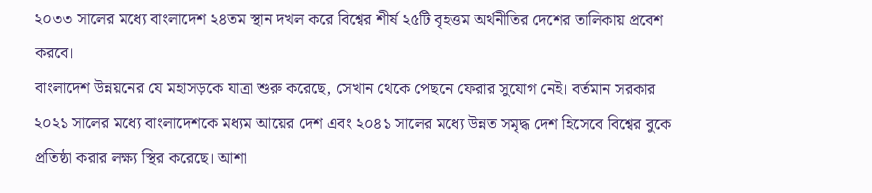২০৩৩ সালের মধ্যে বাংলাদেশ ২৪তম স্থান দখল করে বিশ্বের শীর্ষ ২৫টি বৃহত্তম অর্থনীতির দেশের তালিকায় প্রবেশ করবে।
বাংলাদেশ উন্নয়নের যে মহাসড়কে যাত্রা শুরু করেছে, সেখান থেকে পেছনে ফেরার সুযোগ নেই। বর্তমান সরকার ২০২১ সালের মধ্যে বাংলাদেশকে মধ্যম আয়ের দেশ এবং ২০৪১ সালের মধ্যে উন্নত সমৃদ্ধ দেশ হিসেবে বিশ্বের বুকে প্রতিষ্ঠা করার লক্ষ্য স্থির করেছে। আশা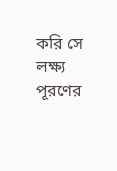করি সে লক্ষ্য পূরণের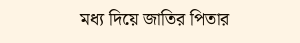মধ্য দিয়ে জাতির পিতার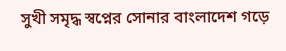সুখী সমৃদ্ধ স্বপ্নের সোনার বাংলাদেশ গড়ে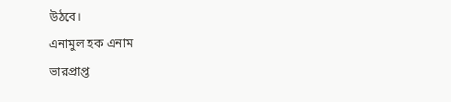উঠবে।
এনামুল হক এনাম
ভারপ্রাপ্ত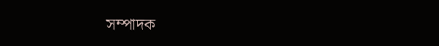সম্পাদক